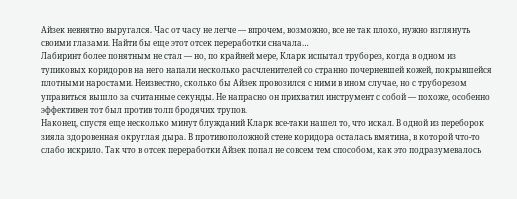Айзек невнятно выругался. Час от часу не легче — впрочем, возможно, все не так плохо, нужно взглянуть своими глазами. Найти бы еще этот отсек переработки сначала…
Лабиринт более понятным не стал — но, по крайней мере, Кларк испытал труборез, когда в одном из тупиковых коридоров на него напали несколько расчленителей со странно почерневшей кожей, покрывшейся плотными наростами. Неизвестно, сколько бы Айзек провозился с ними в ином случае, но с труборезом управиться вышло за считанные секунды. Не напрасно он прихватил инструмент с собой — похоже, особенно эффективен тот был против толп бродячих трупов.
Наконец, спустя еще несколько минут блужданий Кларк все-таки нашел то, что искал. В одной из переборок зияла здоровенная округлая дыра. В противоположной стене коридора осталась вмятина, в которой что-то слабо искрило. Так что в отсек переработки Айзек попал не совсем тем способом, как это подразумевалось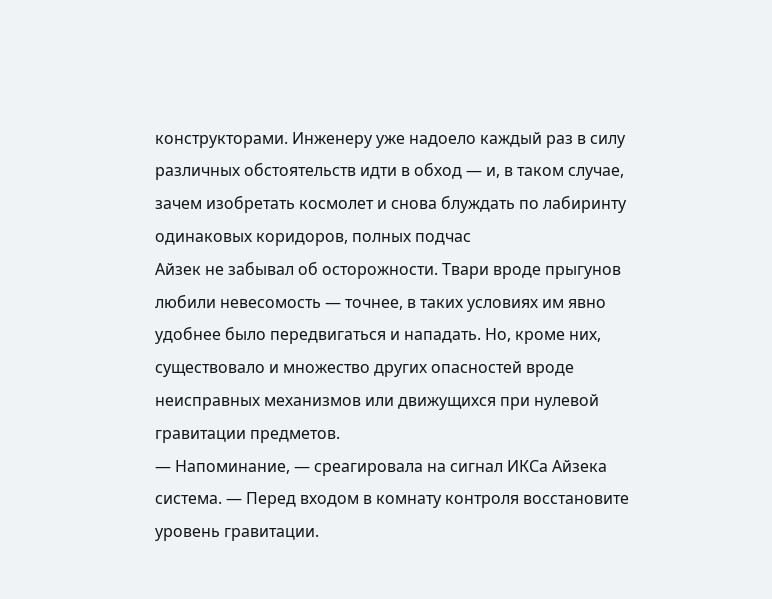конструкторами. Инженеру уже надоело каждый раз в силу различных обстоятельств идти в обход — и, в таком случае, зачем изобретать космолет и снова блуждать по лабиринту одинаковых коридоров, полных подчас
Айзек не забывал об осторожности. Твари вроде прыгунов любили невесомость — точнее, в таких условиях им явно удобнее было передвигаться и нападать. Но, кроме них, существовало и множество других опасностей вроде неисправных механизмов или движущихся при нулевой гравитации предметов.
— Напоминание, — среагировала на сигнал ИКСа Айзека система. — Перед входом в комнату контроля восстановите уровень гравитации.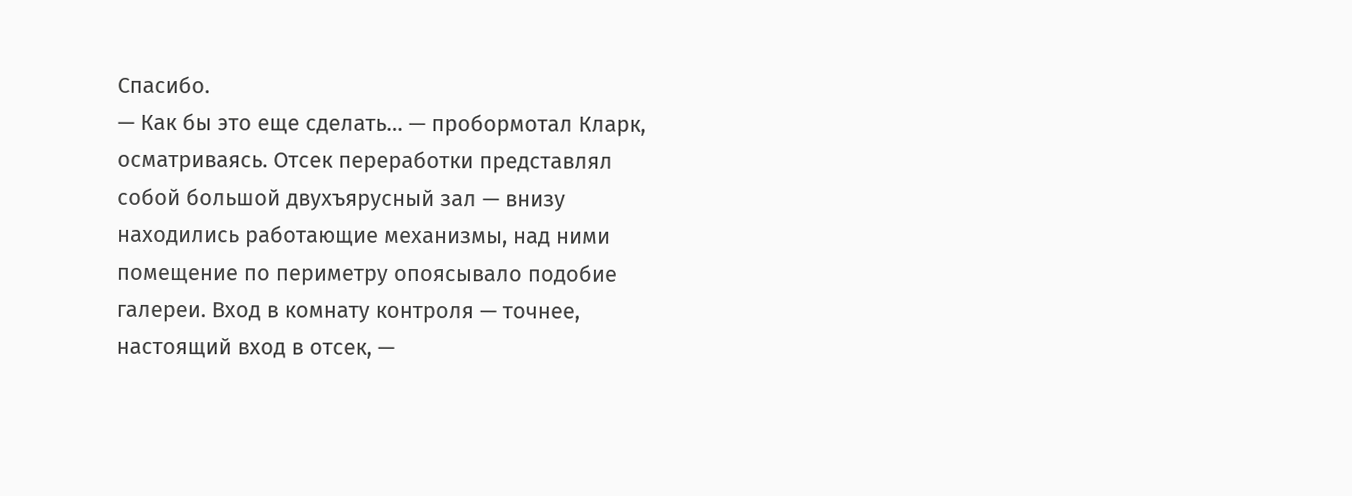Спасибо.
— Как бы это еще сделать… — пробормотал Кларк, осматриваясь. Отсек переработки представлял собой большой двухъярусный зал — внизу находились работающие механизмы, над ними помещение по периметру опоясывало подобие галереи. Вход в комнату контроля — точнее, настоящий вход в отсек, —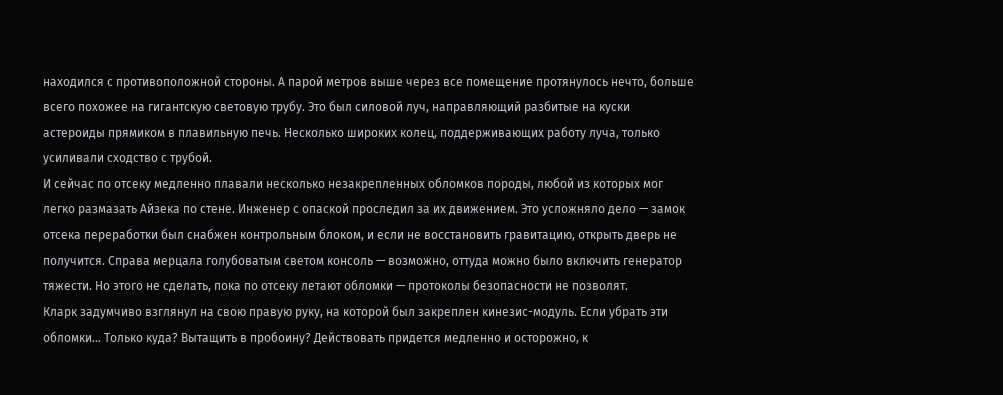находился с противоположной стороны. А парой метров выше через все помещение протянулось нечто, больше всего похожее на гигантскую световую трубу. Это был силовой луч, направляющий разбитые на куски астероиды прямиком в плавильную печь. Несколько широких колец, поддерживающих работу луча, только усиливали сходство с трубой.
И сейчас по отсеку медленно плавали несколько незакрепленных обломков породы, любой из которых мог легко размазать Айзека по стене. Инженер с опаской проследил за их движением. Это усложняло дело — замок отсека переработки был снабжен контрольным блоком, и если не восстановить гравитацию, открыть дверь не получится. Справа мерцала голубоватым светом консоль — возможно, оттуда можно было включить генератор тяжести. Но этого не сделать, пока по отсеку летают обломки — протоколы безопасности не позволят.
Кларк задумчиво взглянул на свою правую руку, на которой был закреплен кинезис-модуль. Если убрать эти обломки… Только куда? Вытащить в пробоину? Действовать придется медленно и осторожно, к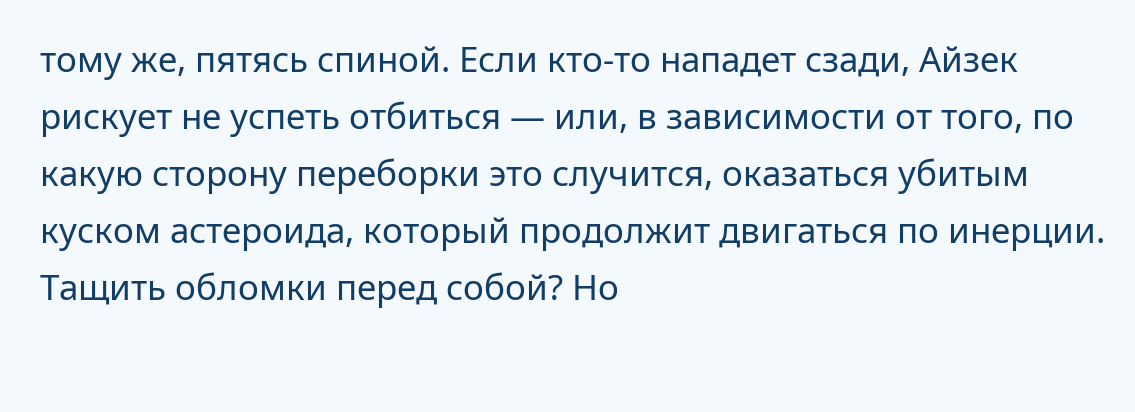тому же, пятясь спиной. Если кто-то нападет сзади, Айзек рискует не успеть отбиться — или, в зависимости от того, по какую сторону переборки это случится, оказаться убитым куском астероида, который продолжит двигаться по инерции. Тащить обломки перед собой? Но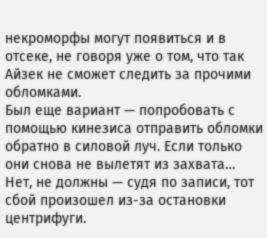некроморфы могут появиться и в отсеке, не говоря уже о том, что так Айзек не сможет следить за прочими обломками.
Был еще вариант — попробовать с помощью кинезиса отправить обломки обратно в силовой луч. Если только они снова не вылетят из захвата… Нет, не должны — судя по записи, тот сбой произошел из-за остановки центрифуги.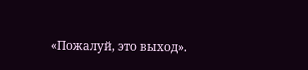«Пожалуй, это выход».